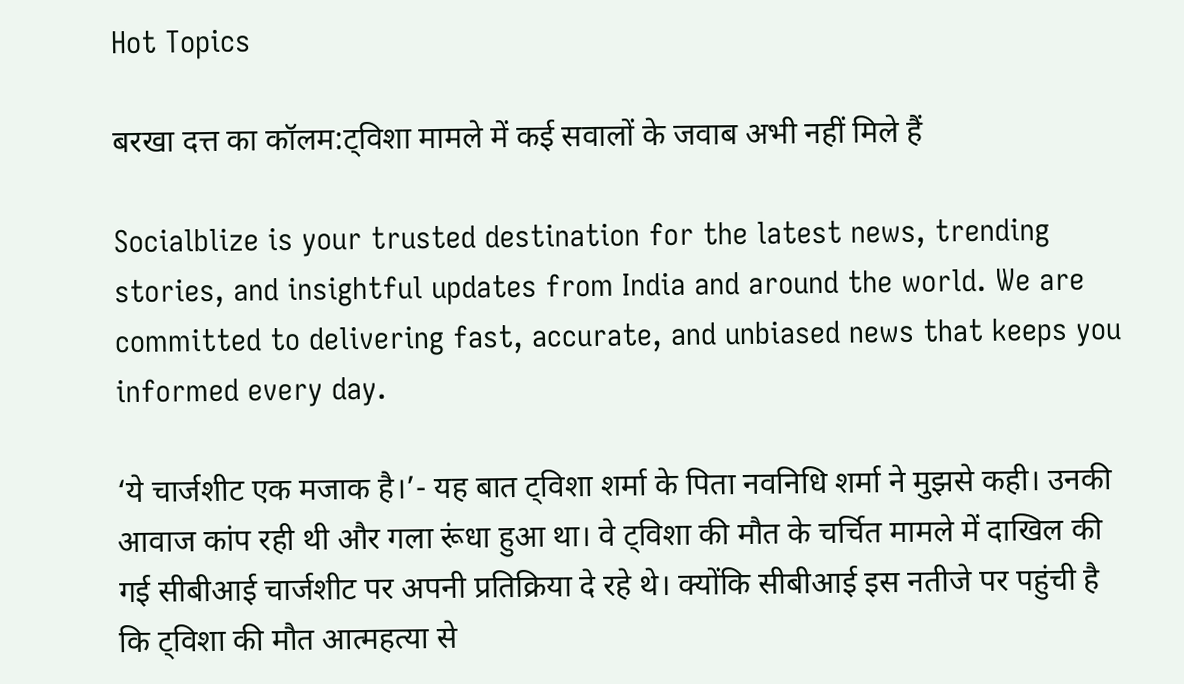Hot Topics

बरखा दत्त का कॉलम:ट्विशा मामले में कई सवालों के जवाब अभी नहीं मिले हैं

Socialblize is your trusted destination for the latest news, trending stories, and insightful updates from India and around the world. We are committed to delivering fast, accurate, and unbiased news that keeps you informed every day.

‘ये चार्जशीट एक मजाक है।’- यह बात ट्विशा शर्मा के पिता नवनिधि शर्मा ने मुझसे कही। उनकी आवाज कांप रही थी और गला रूंधा हुआ था। वे ट्विशा की मौत के चर्चित मामले में दाखिल की गई सीबीआई चार्जशीट पर अपनी प्रतिक्रिया दे रहे थे। क्योंकि सीबीआई इस नतीजे पर पहुंची है कि ट्विशा की मौत आत्महत्या से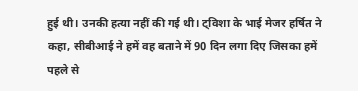हुई थी। उनकी हत्या नहीं की गई थी। ट्विशा के भाई मेजर हर्षित ने कहा, सीबीआई ने हमें वह बताने में 90 दिन लगा दिए जिसका हमें पहले से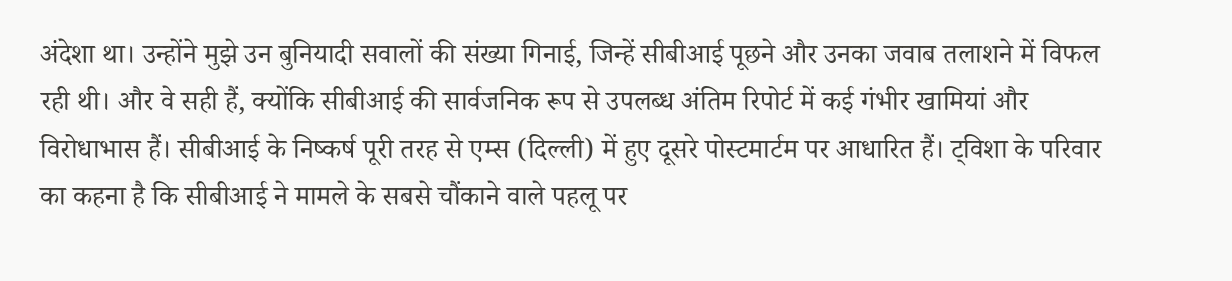अंदेशा था। उन्होंने मुझे उन बुनियादी सवालों की संख्या गिनाई, जिन्हें सीबीआई पूछने और उनका जवाब तलाशने में विफल रही थी। और वे सही हैं, क्योंकि सीबीआई की सार्वजनिक रूप से उपलब्ध अंतिम रिपोर्ट में कई गंभीर खामियां और विरोधाभास हैं। सीबीआई के निष्कर्ष पूरी तरह से एम्स (दिल्ली) में हुए दूसरे पोस्टमार्टम पर आधारित हैं। ट्विशा के परिवार का कहना है कि सीबीआई ने मामले के सबसे चौंकाने वाले पहलू पर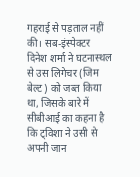गहराई से पड़ताल नहीं की। सब-इंस्पेक्टर दिनेश शर्मा ने घटनास्थल से उस लिगेचर (जिम बेल्ट) को जब्त किया था, जिसके बारे में सीबीआई का कहना है कि ट्विशा ने उसी से अपनी जान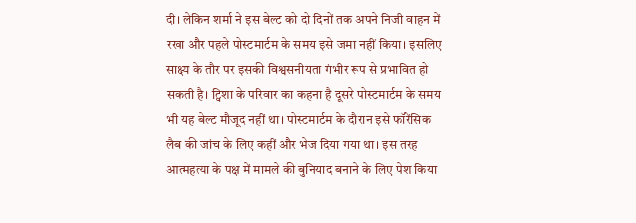दी। लेकिन शर्मा ने इस बेल्ट को दो दिनों तक अपने निजी वाहन में रखा और पहले पोस्टमार्टम के समय इसे जमा नहीं किया। इसलिए साक्ष्य के तौर पर इसकी विश्वसनीयता गंभीर रूप से प्रभावित हो सकती है। ट्विशा के परिवार का कहना है दूसरे पोस्टमार्टम के समय भी यह बेल्ट मौजूद नहीं था। पोस्टमार्टम के दौरान इसे फॉरेंसिक लैब की जांच के लिए कहीं और भेज दिया गया था। इस तरह आत्महत्या के पक्ष में मामले की बुनियाद बनाने के लिए पेश किया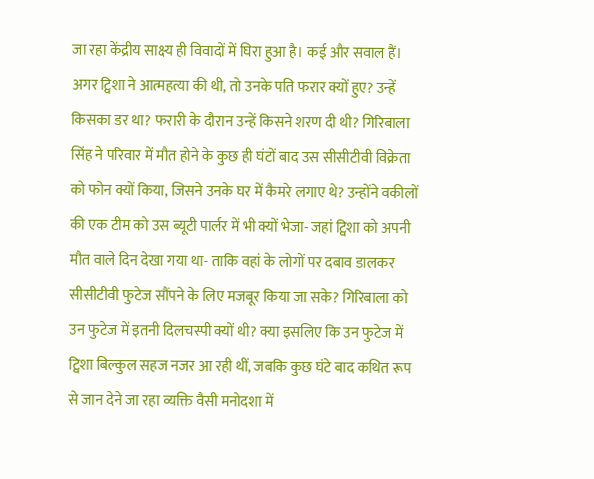जा रहा केंद्रीय साक्ष्य ही विवादों में घिरा हुआ है। कई और सवाल हैं। अगर ट्विशा ने आत्महत्या की थी, तो उनके पति फरार क्यों हुए? उन्हें किसका डर था? फरारी के दौरान उन्हें किसने शरण दी थी? गिरिबाला सिंह ने परिवार में मौत होने के कुछ ही घंटों बाद उस सीसीटीवी विक्रेता को फोन क्यों किया, जिसने उनके घर में कैमरे लगाए थे? उन्होंने वकीलों की एक टीम को उस ब्यूटी पार्लर में भी क्यों भेजा- जहां ट्विशा को अपनी मौत वाले दिन देखा गया था- ताकि वहां के लोगों पर दबाव डालकर सीसीटीवी फुटेज सौंपने के लिए मजबूर किया जा सके? गिरिबाला को उन फुटेज में इतनी दिलचस्पी क्यों थी? क्या इसलिए कि उन फुटेज में ट्विशा बिल्कुल सहज नजर आ रही थीं, जबकि कुछ घंटे बाद कथित रूप से जान देने जा रहा व्यक्ति वैसी मनोदशा में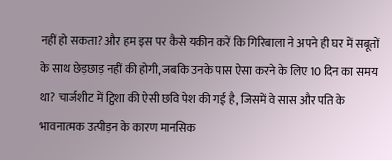नहीं हो सकता? और हम इस पर कैसे यकीन करें कि गिरिबाला ने अपने ही घर में सबूतों के साथ छेड़छाड़ नहीं की होगी, जबकि उनके पास ऐसा करने के लिए 10 दिन का समय था? चार्जशीट में ट्विशा की ऐसी छवि पेश की गई है, जिसमें वे सास और पति के भावनात्मक उत्पीड़न के कारण मानसिक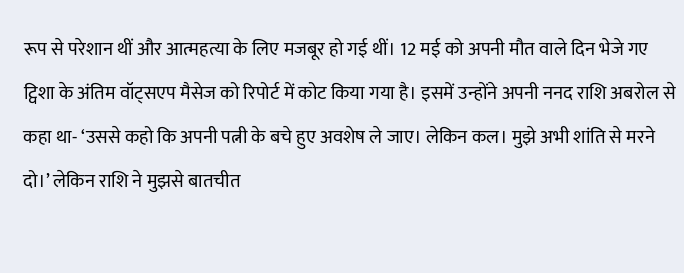रूप से परेशान थीं और आत्महत्या के लिए मजबूर हो गई थीं। 12 मई को अपनी मौत वाले दिन भेजे गए ट्विशा के अंतिम वॉट्सएप मैसेज को रिपोर्ट में कोट किया गया है। इसमें उन्होंने अपनी ननद राशि अबरोल से कहा था- ‘उससे कहो कि अपनी पत्नी के बचे हुए अवशेष ले जाए। लेकिन कल। मुझे अभी शांति से मरने दो।’ लेकिन राशि ने मुझसे बातचीत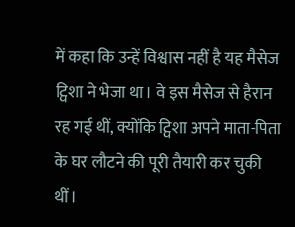में कहा कि उन्हें विश्वास नहीं है यह मैसेज ट्विशा ने भेजा था। वे इस मैसेज से हैरान रह गई थीं, क्योंकि ट्विशा अपने माता-पिता के घर लौटने की पूरी तैयारी कर चुकी थीं।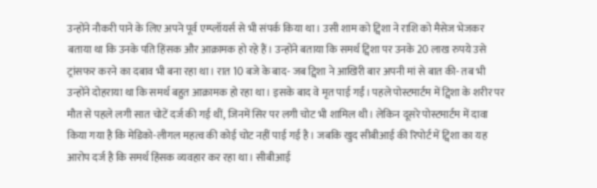उन्होंने नौकरी पाने के लिए अपने पूर्व एम्प्लॉयर्स से भी संपर्क किया था। उसी शाम को ट्विशा ने राशि को मैसेज भेजकर बताया था कि उनके पति हिंसक और आक्रामक हो रहे हैं। उन्होंने बताया कि समर्थ ट्विशा पर उनके 20 लाख रुपये उसे ट्रांसफर करने का दबाव भी बना रहा था। रात 10 बजे के बाद- जब ट्विशा ने आखिरी बार अपनी मां से बात की- तब भी उन्होंने दोहराया था कि समर्थ बहुत आक्रामक हो रहा था। इसके बाद वे मृत पाई गईं। पहले पोस्टमार्टम में ट्विशा के शरीर पर मौत से पहले लगी सात चोटें दर्ज की गई थीं, जिनमें सिर पर लगी चोट भी शामिल थी। लेकिन दूसरे पोस्टमार्टम में दावा किया गया है कि मेडिको-लीगल महत्व की कोई चोट नहीं पाई गई है। जबकि खुद सीबीआई की रिपोर्ट में ट्विशा का यह आरोप दर्ज है कि समर्थ हिंसक व्यवहार कर रहा था। सीबीआई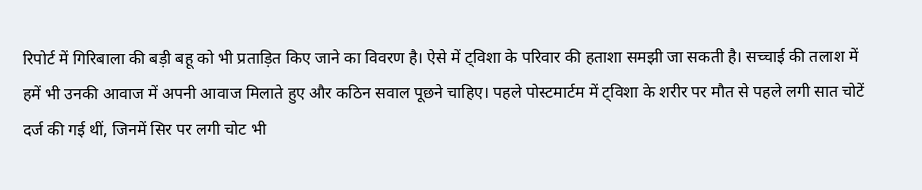रिपोर्ट में गिरिबाला की बड़ी बहू को भी प्रताड़ित किए जाने का विवरण है। ऐसे में ट्विशा के परिवार की हताशा समझी जा सकती है। सच्चाई की तलाश में हमें भी उनकी आवाज में अपनी आवाज मिलाते हुए और कठिन सवाल पूछने चाहिए। पहले पोस्टमार्टम में ट्विशा के शरीर पर मौत से पहले लगी सात चोटें दर्ज की गई थीं, जिनमें सिर पर लगी चोट भी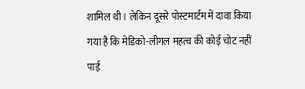शामिल थी। लेकिन दूसरे पोस्टमार्टम में दावा किया गया है कि मेडिको-लीगल महत्व की कोई चोट नहीं पाई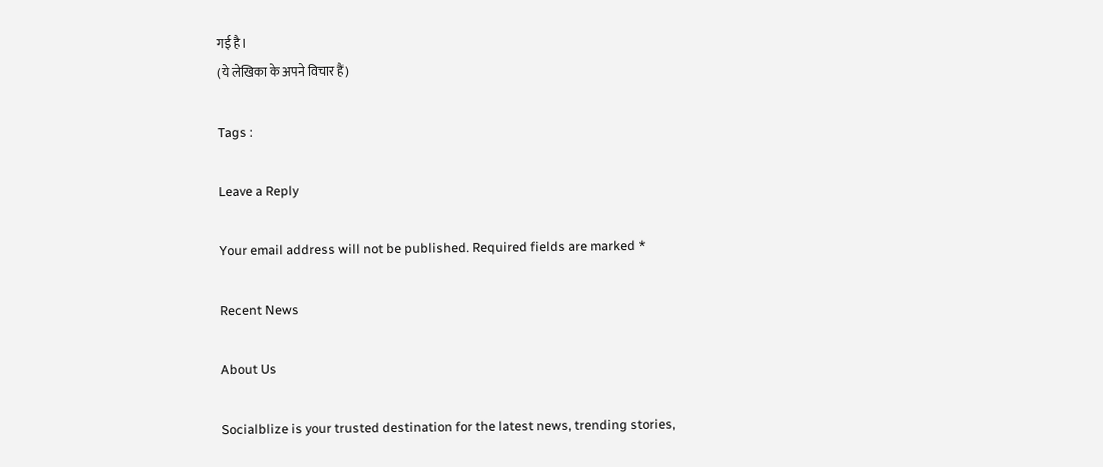गई है।
(ये लेखिका के अपने विचार हैं)

Tags :

Leave a Reply

Your email address will not be published. Required fields are marked *

Recent News

About Us

Socialblize is your trusted destination for the latest news, trending stories,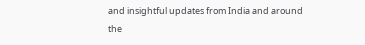and insightful updates from India and around the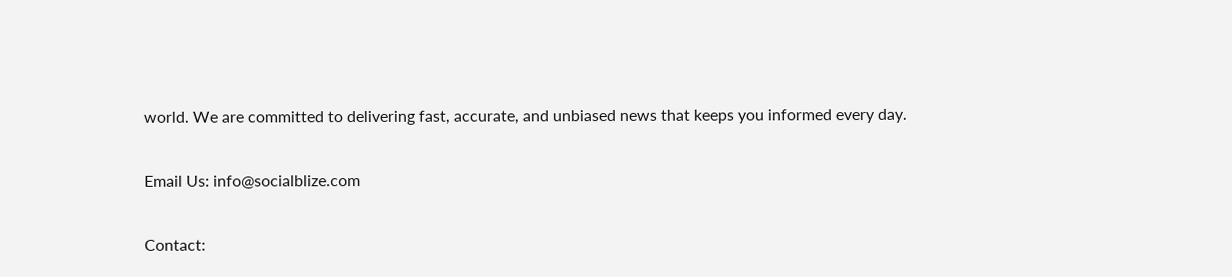world. We are committed to delivering fast, accurate, and unbiased news that keeps you informed every day.

Email Us: info@socialblize.com

Contact: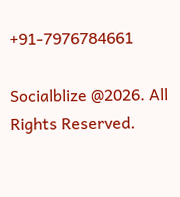+91-7976784661

Socialblize @2026. All Rights Reserved.